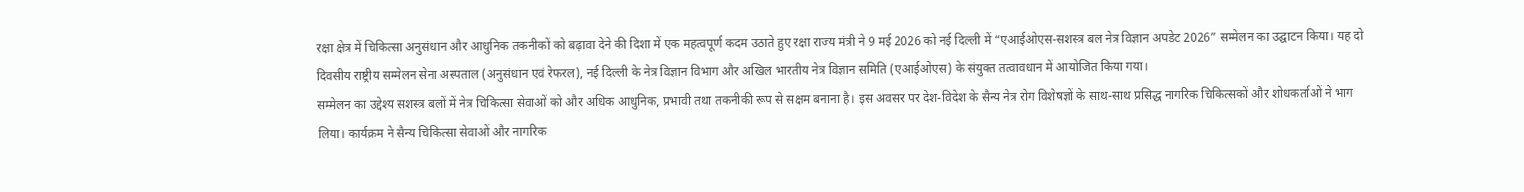रक्षा क्षेत्र में चिकित्सा अनुसंधान और आधुनिक तकनीकों को बढ़ावा देने की दिशा में एक महत्वपूर्ण कदम उठाते हुए रक्षा राज्य मंत्री ने 9 मई 2026 को नई दिल्ली में “एआईओएस-सशस्त्र बल नेत्र विज्ञान अपडेट 2026” सम्मेलन का उद्घाटन किया। यह दो दिवसीय राष्ट्रीय सम्मेलन सेना अस्पताल (अनुसंधान एवं रेफरल), नई दिल्ली के नेत्र विज्ञान विभाग और अखिल भारतीय नेत्र विज्ञान समिति (एआईओएस) के संयुक्त तत्वावधान में आयोजित किया गया।
सम्मेलन का उद्देश्य सशस्त्र बलों में नेत्र चिकित्सा सेवाओं को और अधिक आधुनिक, प्रभावी तथा तकनीकी रूप से सक्षम बनाना है। इस अवसर पर देश-विदेश के सैन्य नेत्र रोग विशेषज्ञों के साथ-साथ प्रसिद्ध नागरिक चिकित्सकों और शोधकर्ताओं ने भाग लिया। कार्यक्रम ने सैन्य चिकित्सा सेवाओं और नागरिक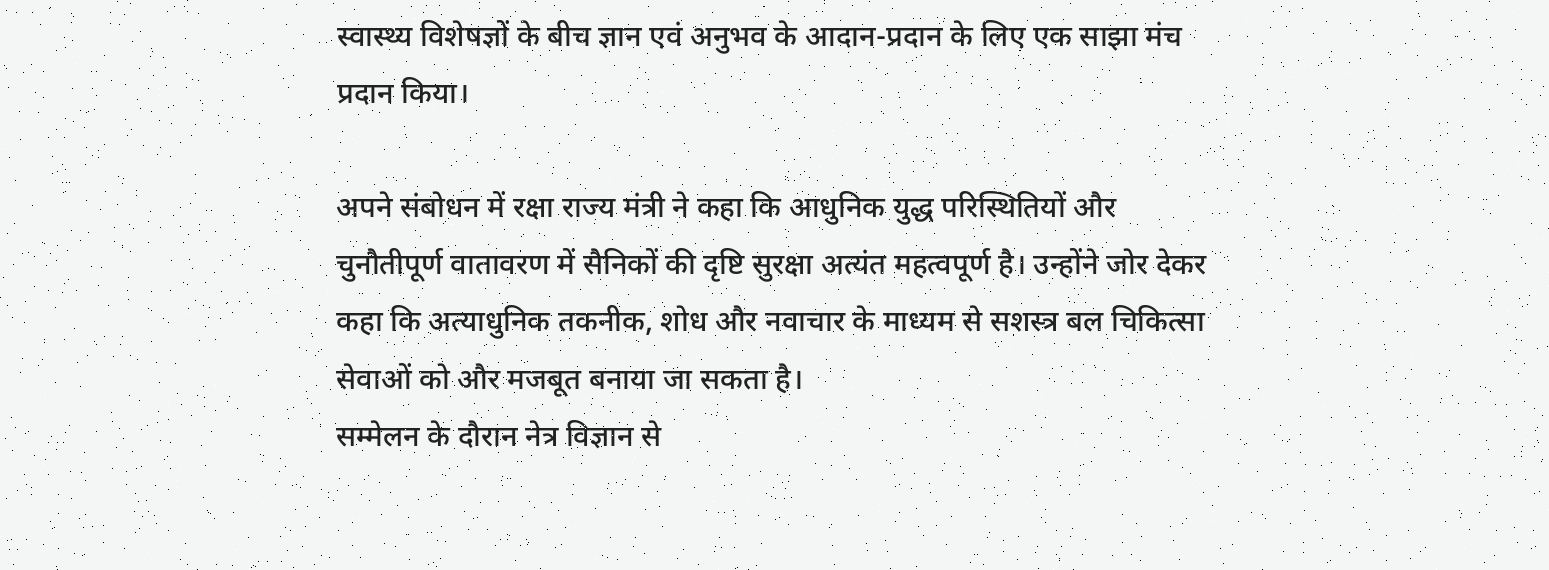स्वास्थ्य विशेषज्ञों के बीच ज्ञान एवं अनुभव के आदान-प्रदान के लिए एक साझा मंच प्रदान किया।

अपने संबोधन में रक्षा राज्य मंत्री ने कहा कि आधुनिक युद्ध परिस्थितियों और चुनौतीपूर्ण वातावरण में सैनिकों की दृष्टि सुरक्षा अत्यंत महत्वपूर्ण है। उन्होंने जोर देकर कहा कि अत्याधुनिक तकनीक, शोध और नवाचार के माध्यम से सशस्त्र बल चिकित्सा सेवाओं को और मजबूत बनाया जा सकता है।
सम्मेलन के दौरान नेत्र विज्ञान से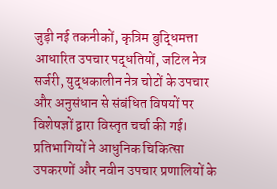जुड़ी नई तकनीकों, कृत्रिम बुद्धिमत्ता आधारित उपचार पद्धतियों, जटिल नेत्र सर्जरी, युद्धकालीन नेत्र चोटों के उपचार और अनुसंधान से संबंधित विषयों पर विशेषज्ञों द्वारा विस्तृत चर्चा की गई। प्रतिभागियों ने आधुनिक चिकित्सा उपकरणों और नवीन उपचार प्रणालियों के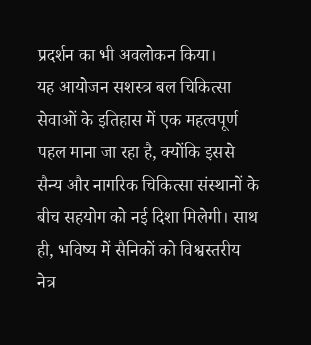प्रदर्शन का भी अवलोकन किया।
यह आयोजन सशस्त्र बल चिकित्सा सेवाओं के इतिहास में एक महत्वपूर्ण पहल माना जा रहा है, क्योंकि इससे सैन्य और नागरिक चिकित्सा संस्थानों के बीच सहयोग को नई दिशा मिलेगी। साथ ही, भविष्य में सैनिकों को विश्वस्तरीय नेत्र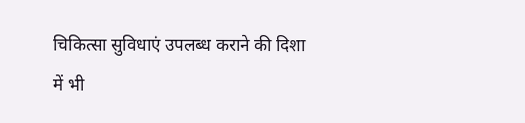चिकित्सा सुविधाएं उपलब्ध कराने की दिशा में भी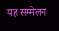यह सम्मेलन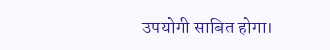उपयोगी साबित होगा।